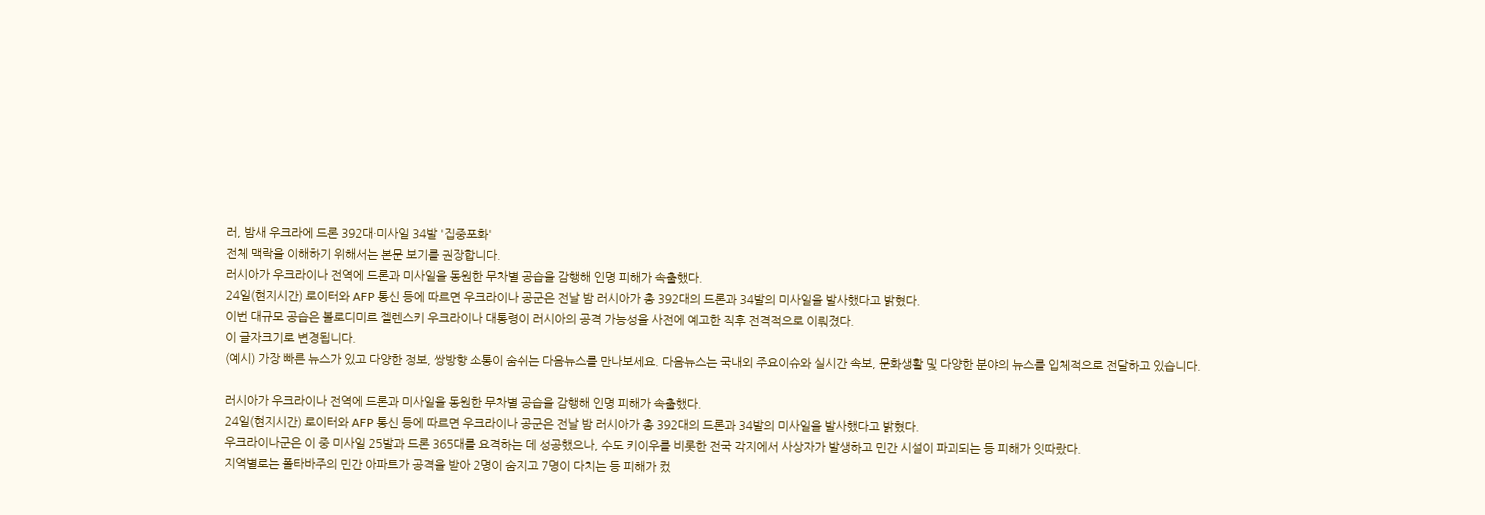러, 밤새 우크라에 드론 392대·미사일 34발 '집중포화'
전체 맥락을 이해하기 위해서는 본문 보기를 권장합니다.
러시아가 우크라이나 전역에 드론과 미사일을 동원한 무차별 공습을 감행해 인명 피해가 속출했다.
24일(현지시간) 로이터와 AFP 통신 등에 따르면 우크라이나 공군은 전날 밤 러시아가 총 392대의 드론과 34발의 미사일을 발사했다고 밝혔다.
이번 대규모 공습은 볼로디미르 젤렌스키 우크라이나 대통령이 러시아의 공격 가능성을 사전에 예고한 직후 전격적으로 이뤄졌다.
이 글자크기로 변경됩니다.
(예시) 가장 빠른 뉴스가 있고 다양한 정보, 쌍방향 소통이 숨쉬는 다음뉴스를 만나보세요. 다음뉴스는 국내외 주요이슈와 실시간 속보, 문화생활 및 다양한 분야의 뉴스를 입체적으로 전달하고 있습니다.

러시아가 우크라이나 전역에 드론과 미사일을 동원한 무차별 공습을 감행해 인명 피해가 속출했다.
24일(현지시간) 로이터와 AFP 통신 등에 따르면 우크라이나 공군은 전날 밤 러시아가 총 392대의 드론과 34발의 미사일을 발사했다고 밝혔다.
우크라이나군은 이 중 미사일 25발과 드론 365대를 요격하는 데 성공했으나, 수도 키이우를 비롯한 전국 각지에서 사상자가 발생하고 민간 시설이 파괴되는 등 피해가 잇따랐다.
지역별로는 폴타바주의 민간 아파트가 공격을 받아 2명이 숨지고 7명이 다치는 등 피해가 컸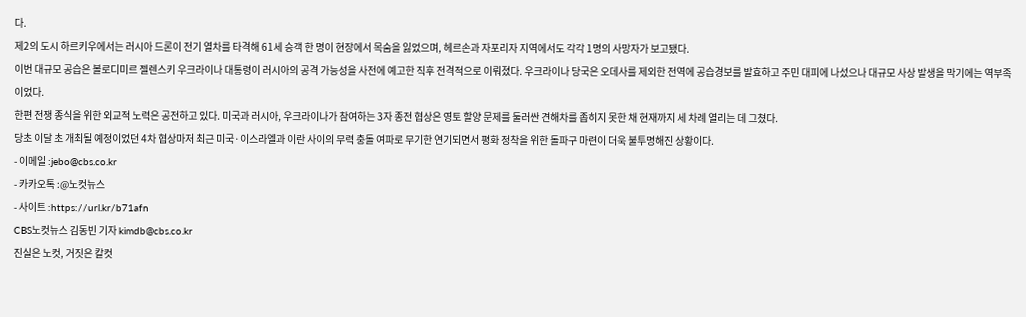다.
제2의 도시 하르키우에서는 러시아 드론이 전기 열차를 타격해 61세 승객 한 명이 현장에서 목숨을 잃었으며, 헤르손과 자포리자 지역에서도 각각 1명의 사망자가 보고됐다.
이번 대규모 공습은 볼로디미르 젤렌스키 우크라이나 대통령이 러시아의 공격 가능성을 사전에 예고한 직후 전격적으로 이뤄졌다. 우크라이나 당국은 오데사를 제외한 전역에 공습경보를 발효하고 주민 대피에 나섰으나 대규모 사상 발생을 막기에는 역부족이었다.
한편 전쟁 종식을 위한 외교적 노력은 공전하고 있다. 미국과 러시아, 우크라이나가 참여하는 3자 종전 협상은 영토 할양 문제를 둘러싼 견해차를 좁히지 못한 채 현재까지 세 차례 열리는 데 그쳤다.
당초 이달 초 개최될 예정이었던 4차 협상마저 최근 미국·이스라엘과 이란 사이의 무력 충돌 여파로 무기한 연기되면서 평화 정착을 위한 돌파구 마련이 더욱 불투명해진 상황이다.
- 이메일 :jebo@cbs.co.kr
- 카카오톡 :@노컷뉴스
- 사이트 :https://url.kr/b71afn
CBS노컷뉴스 김동빈 기자 kimdb@cbs.co.kr
진실은 노컷, 거짓은 칼컷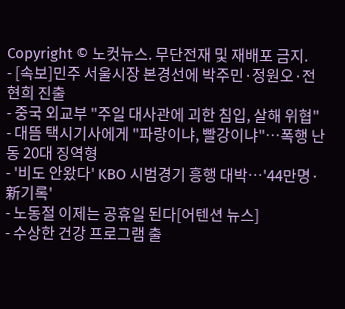Copyright © 노컷뉴스. 무단전재 및 재배포 금지.
- [속보]민주 서울시장 본경선에 박주민·정원오·전현희 진출
- 중국 외교부 "주일 대사관에 괴한 침입, 살해 위협"
- 대뜸 택시기사에게 "파랑이냐, 빨강이냐"…폭행 난동 20대 징역형
- '비도 안왔다' KBO 시범경기 흥행 대박…'44만명·新기록'
- 노동절 이제는 공휴일 된다[어텐션 뉴스]
- 수상한 건강 프로그램 출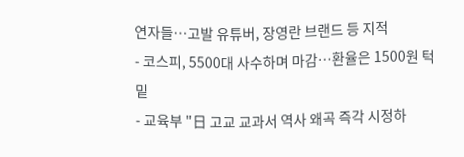연자들…고발 유튜버, 장영란 브랜드 등 지적
- 코스피, 5500대 사수하며 마감…환율은 1500원 턱 밑
- 교육부 "日 고교 교과서 역사 왜곡 즉각 시정하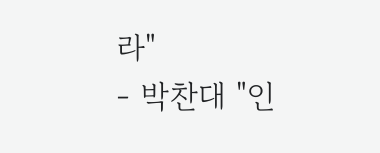라"
- 박찬대 "인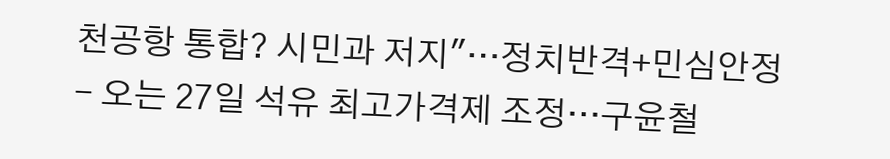천공항 통합? 시민과 저지"…정치반격+민심안정
- 오는 27일 석유 최고가격제 조정…구윤철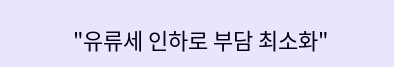"유류세 인하로 부담 최소화"